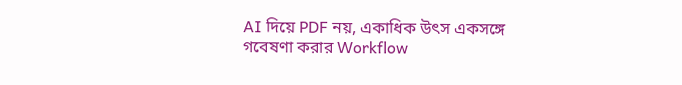AI দিয়ে PDF নয়, একাধিক উৎস একসঙ্গে গবেষণা করার Workflow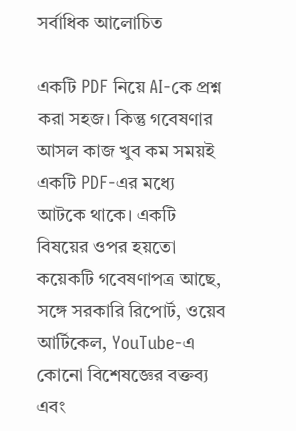সর্বাধিক আলোচিত

একটি PDF নিয়ে AI-কে প্রশ্ন করা সহজ। কিন্তু গবেষণার আসল কাজ খুব কম সময়ই একটি PDF-এর মধ্যে আটকে থাকে। একটি বিষয়ের ওপর হয়তো কয়েকটি গবেষণাপত্র আছে, সঙ্গে সরকারি রিপোর্ট, ওয়েব আর্টিকেল, YouTube-এ কোনো বিশেষজ্ঞের বক্তব্য এবং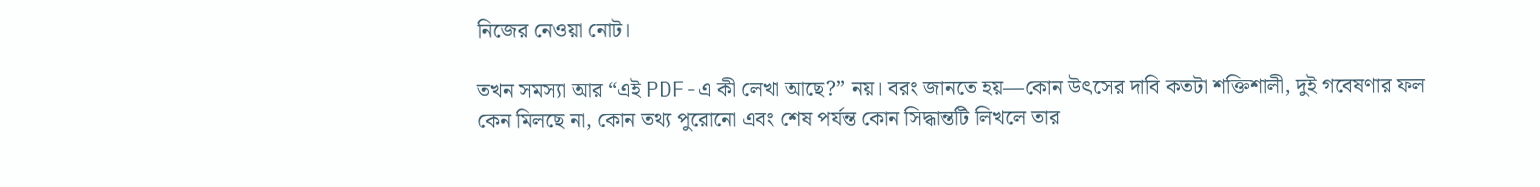নিজের নেওয়া নোট।

তখন সমস্যা আর “এই PDF-এ কী লেখা আছে?” নয়। বরং জানতে হয়—কোন উৎসের দাবি কতটা শক্তিশালী, দুই গবেষণার ফল কেন মিলছে না, কোন তথ্য পুরোনো এবং শেষ পর্যন্ত কোন সিদ্ধান্তটি লিখলে তার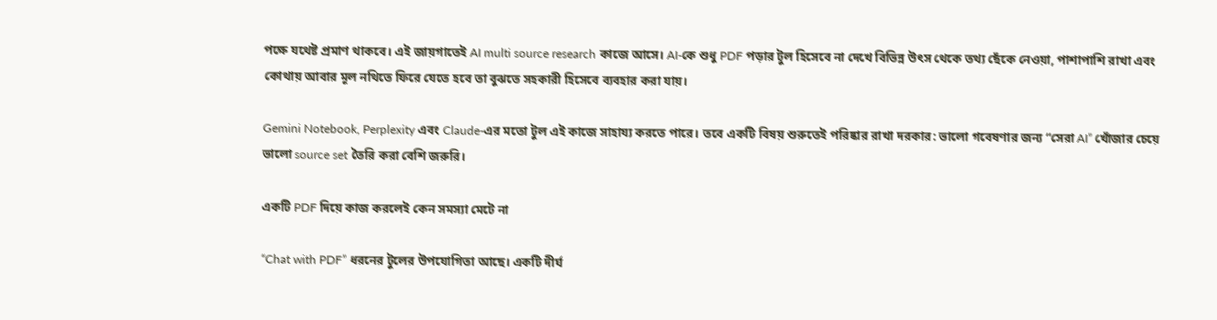পক্ষে যথেষ্ট প্রমাণ থাকবে। এই জায়গাতেই AI multi source research কাজে আসে। AI-কে শুধু PDF পড়ার টুল হিসেবে না দেখে বিভিন্ন উৎস থেকে তথ্য ছেঁকে নেওয়া, পাশাপাশি রাখা এবং কোথায় আবার মূল নথিতে ফিরে যেতে হবে তা বুঝতে সহকারী হিসেবে ব্যবহার করা যায়।

Gemini Notebook, Perplexity এবং Claude-এর মতো টুল এই কাজে সাহায্য করতে পারে। তবে একটি বিষয় শুরুতেই পরিষ্কার রাখা দরকার: ভালো গবেষণার জন্য “সেরা AI” খোঁজার চেয়ে ভালো source set তৈরি করা বেশি জরুরি।

একটি PDF দিয়ে কাজ করলেই কেন সমস্যা মেটে না

“Chat with PDF” ধরনের টুলের উপযোগিতা আছে। একটি দীর্ঘ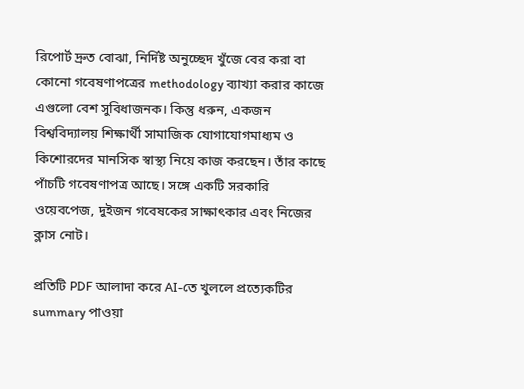রিপোর্ট দ্রুত বোঝা, নির্দিষ্ট অনুচ্ছেদ খুঁজে বের করা বা কোনো গবেষণাপত্রের methodology ব্যাখ্যা করার কাজে এগুলো বেশ সুবিধাজনক। কিন্তু ধরুন, একজন বিশ্ববিদ্যালয় শিক্ষার্থী সামাজিক যোগাযোগমাধ্যম ও কিশোরদের মানসিক স্বাস্থ্য নিয়ে কাজ করছেন। তাঁর কাছে পাঁচটি গবেষণাপত্র আছে। সঙ্গে একটি সরকারি ওয়েবপেজ, দুইজন গবেষকের সাক্ষাৎকার এবং নিজের ক্লাস নোট।

প্রতিটি PDF আলাদা করে AI-তে খুললে প্রত্যেকটির summary পাওয়া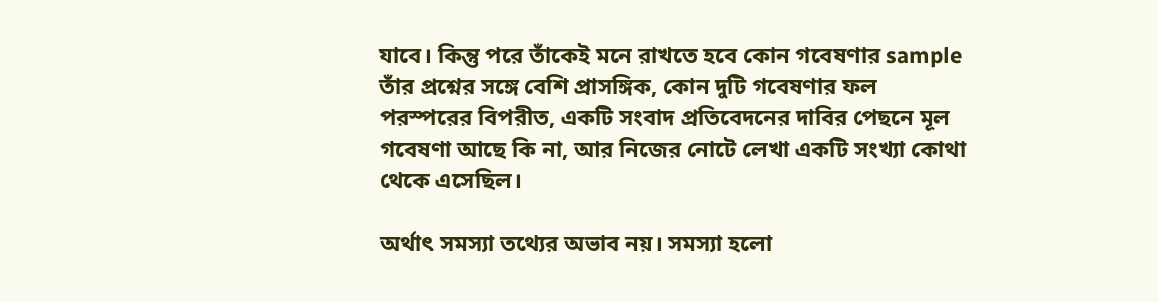যাবে। কিন্তু পরে তাঁকেই মনে রাখতে হবে কোন গবেষণার sample তাঁর প্রশ্নের সঙ্গে বেশি প্রাসঙ্গিক, কোন দুটি গবেষণার ফল পরস্পরের বিপরীত, একটি সংবাদ প্রতিবেদনের দাবির পেছনে মূল গবেষণা আছে কি না, আর নিজের নোটে লেখা একটি সংখ্যা কোথা থেকে এসেছিল।

অর্থাৎ সমস্যা তথ্যের অভাব নয়। সমস্যা হলো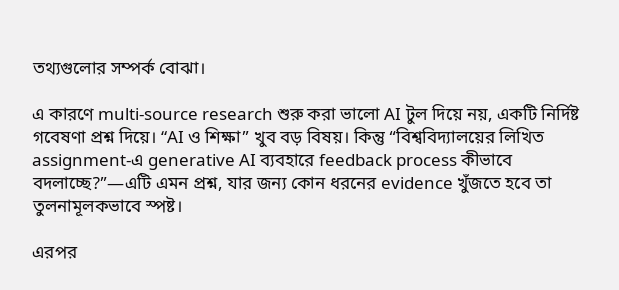তথ্যগুলোর সম্পর্ক বোঝা।

এ কারণে multi-source research শুরু করা ভালো AI টুল দিয়ে নয়, একটি নির্দিষ্ট গবেষণা প্রশ্ন দিয়ে। “AI ও শিক্ষা” খুব বড় বিষয়। কিন্তু “বিশ্ববিদ্যালয়ের লিখিত assignment-এ generative AI ব্যবহারে feedback process কীভাবে বদলাচ্ছে?”—এটি এমন প্রশ্ন, যার জন্য কোন ধরনের evidence খুঁজতে হবে তা তুলনামূলকভাবে স্পষ্ট।

এরপর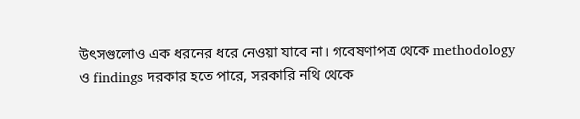উৎসগুলোও এক ধরনের ধরে নেওয়া যাবে না। গবেষণাপত্র থেকে methodology ও findings দরকার হতে পারে, সরকারি নথি থেকে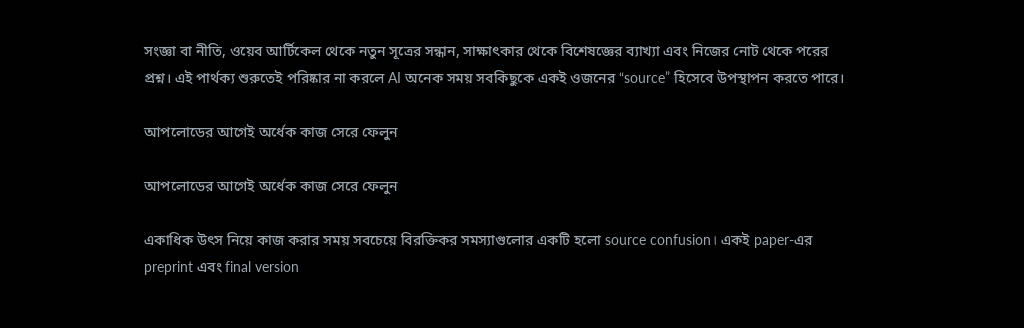সংজ্ঞা বা নীতি, ওয়েব আর্টিকেল থেকে নতুন সূত্রের সন্ধান, সাক্ষাৎকার থেকে বিশেষজ্ঞের ব্যাখ্যা এবং নিজের নোট থেকে পরের প্রশ্ন। এই পার্থক্য শুরুতেই পরিষ্কার না করলে AI অনেক সময় সবকিছুকে একই ওজনের “source” হিসেবে উপস্থাপন করতে পারে।

আপলোডের আগেই অর্ধেক কাজ সেরে ফেলুন

আপলোডের আগেই অর্ধেক কাজ সেরে ফেলুন

একাধিক উৎস নিয়ে কাজ করার সময় সবচেয়ে বিরক্তিকর সমস্যাগুলোর একটি হলো source confusion। একই paper-এর preprint এবং final version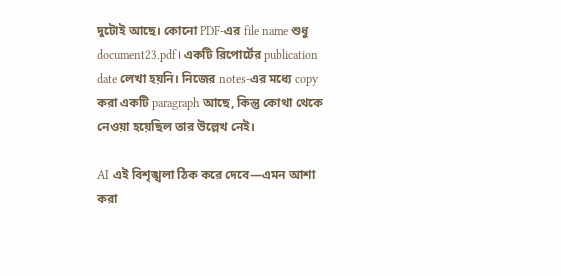দুটোই আছে। কোনো PDF-এর file name শুধু document23.pdf। একটি রিপোর্টের publication date লেখা হয়নি। নিজের notes-এর মধ্যে copy করা একটি paragraph আছে, কিন্তু কোথা থেকে নেওয়া হয়েছিল তার উল্লেখ নেই।

AI এই বিশৃঙ্খলা ঠিক করে দেবে—এমন আশা করা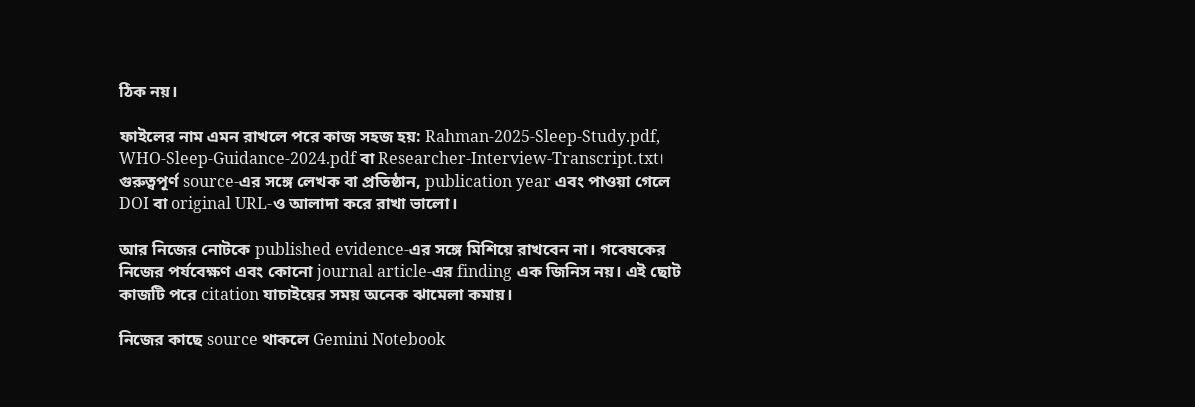ঠিক নয়।

ফাইলের নাম এমন রাখলে পরে কাজ সহজ হয়: Rahman-2025-Sleep-Study.pdf, WHO-Sleep-Guidance-2024.pdf বা Researcher-Interview-Transcript.txt। গুরুত্বপূর্ণ source-এর সঙ্গে লেখক বা প্রতিষ্ঠান, publication year এবং পাওয়া গেলে DOI বা original URL-ও আলাদা করে রাখা ভালো।

আর নিজের নোটকে published evidence-এর সঙ্গে মিশিয়ে রাখবেন না। গবেষকের নিজের পর্যবেক্ষণ এবং কোনো journal article-এর finding এক জিনিস নয়। এই ছোট কাজটি পরে citation যাচাইয়ের সময় অনেক ঝামেলা কমায়।

নিজের কাছে source থাকলে Gemini Notebook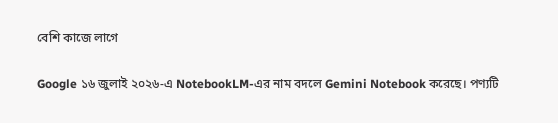বেশি কাজে লাগে

Google ১৬ জুলাই ২০২৬-এ NotebookLM-এর নাম বদলে Gemini Notebook করেছে। পণ্যটি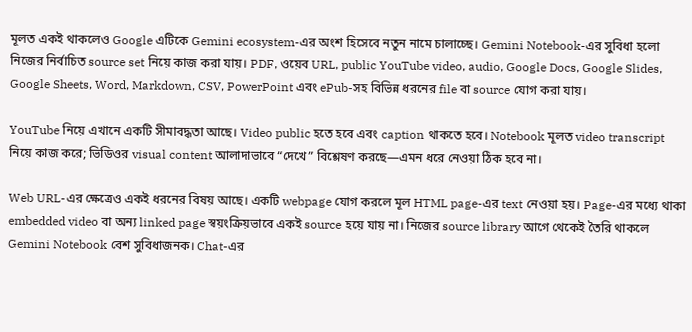মূলত একই থাকলেও Google এটিকে Gemini ecosystem-এর অংশ হিসেবে নতুন নামে চালাচ্ছে। Gemini Notebook-এর সুবিধা হলো নিজের নির্বাচিত source set নিয়ে কাজ করা যায়। PDF, ওয়েব URL, public YouTube video, audio, Google Docs, Google Slides, Google Sheets, Word, Markdown, CSV, PowerPoint এবং ePub-সহ বিভিন্ন ধরনের file বা source যোগ করা যায়।

YouTube নিয়ে এখানে একটি সীমাবদ্ধতা আছে। Video public হতে হবে এবং caption থাকতে হবে। Notebook মূলত video transcript নিয়ে কাজ করে; ভিডিওর visual content আলাদাভাবে “দেখে” বিশ্লেষণ করছে—এমন ধরে নেওয়া ঠিক হবে না।

Web URL-এর ক্ষেত্রেও একই ধরনের বিষয় আছে। একটি webpage যোগ করলে মূল HTML page-এর text নেওয়া হয়। Page-এর মধ্যে থাকা embedded video বা অন্য linked page স্বয়ংক্রিয়ভাবে একই source হয়ে যায় না। নিজের source library আগে থেকেই তৈরি থাকলে Gemini Notebook বেশ সুবিধাজনক। Chat-এর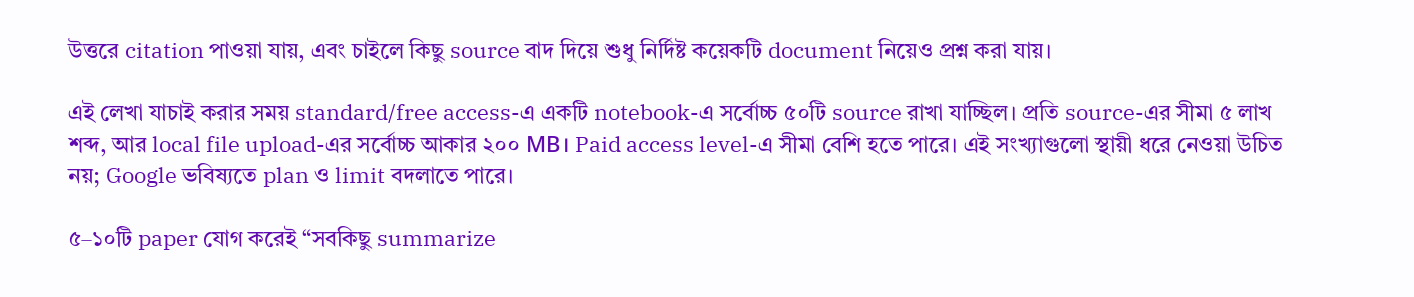উত্তরে citation পাওয়া যায়, এবং চাইলে কিছু source বাদ দিয়ে শুধু নির্দিষ্ট কয়েকটি document নিয়েও প্রশ্ন করা যায়।

এই লেখা যাচাই করার সময় standard/free access-এ একটি notebook-এ সর্বোচ্চ ৫০টি source রাখা যাচ্ছিল। প্রতি source-এর সীমা ৫ লাখ শব্দ, আর local file upload-এর সর্বোচ্চ আকার ২০০ MB। Paid access level-এ সীমা বেশি হতে পারে। এই সংখ্যাগুলো স্থায়ী ধরে নেওয়া উচিত নয়; Google ভবিষ্যতে plan ও limit বদলাতে পারে।

৫–১০টি paper যোগ করেই “সবকিছু summarize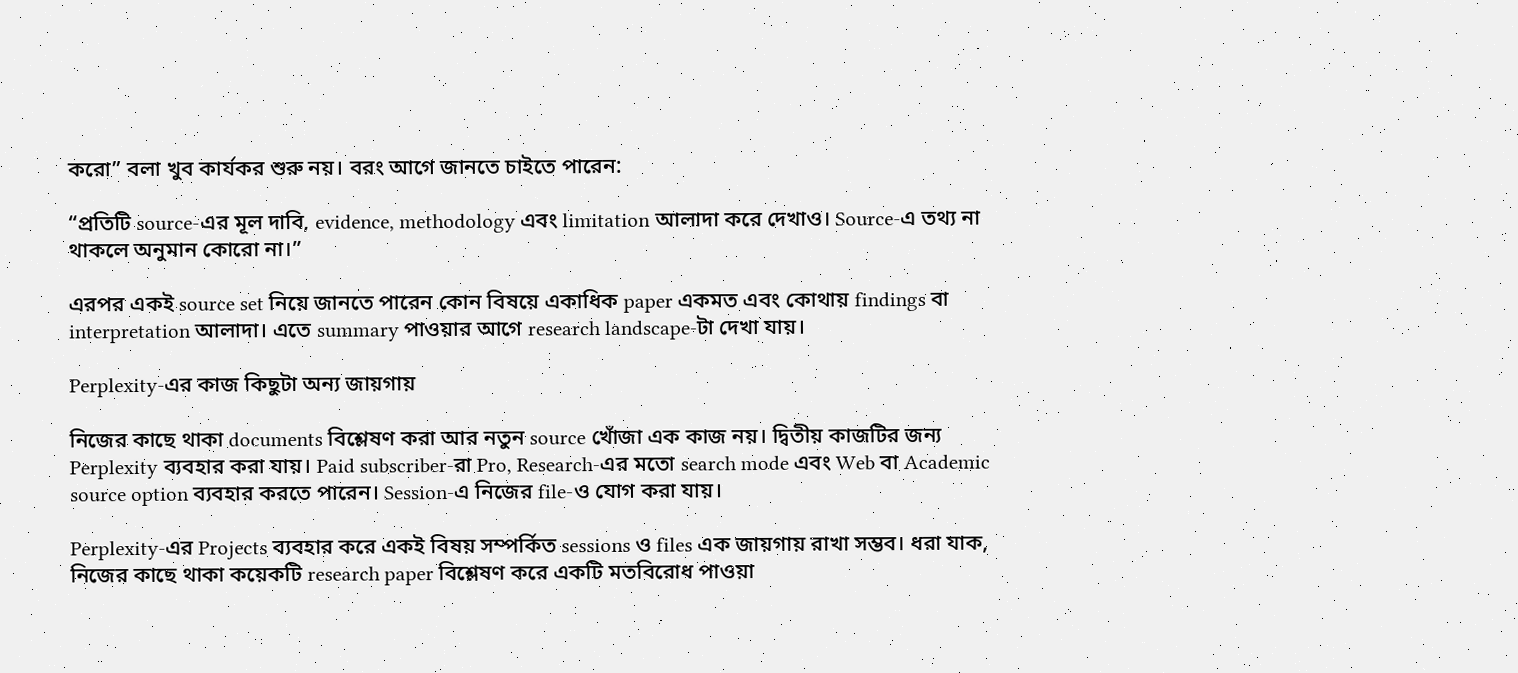করো” বলা খুব কার্যকর শুরু নয়। বরং আগে জানতে চাইতে পারেন:

“প্রতিটি source-এর মূল দাবি, evidence, methodology এবং limitation আলাদা করে দেখাও। Source-এ তথ্য না থাকলে অনুমান কোরো না।”

এরপর একই source set নিয়ে জানতে পারেন কোন বিষয়ে একাধিক paper একমত এবং কোথায় findings বা interpretation আলাদা। এতে summary পাওয়ার আগে research landscape-টা দেখা যায়।

Perplexity-এর কাজ কিছুটা অন্য জায়গায়

নিজের কাছে থাকা documents বিশ্লেষণ করা আর নতুন source খোঁজা এক কাজ নয়। দ্বিতীয় কাজটির জন্য Perplexity ব্যবহার করা যায়। Paid subscriber-রা Pro, Research-এর মতো search mode এবং Web বা Academic source option ব্যবহার করতে পারেন। Session-এ নিজের file-ও যোগ করা যায়।

Perplexity-এর Projects ব্যবহার করে একই বিষয় সম্পর্কিত sessions ও files এক জায়গায় রাখা সম্ভব। ধরা যাক, নিজের কাছে থাকা কয়েকটি research paper বিশ্লেষণ করে একটি মতবিরোধ পাওয়া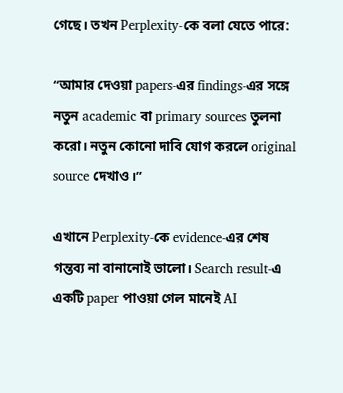গেছে। তখন Perplexity-কে বলা যেতে পারে:

“আমার দেওয়া papers-এর findings-এর সঙ্গে নতুন academic বা primary sources তুলনা করো। নতুন কোনো দাবি যোগ করলে original source দেখাও।”

এখানে Perplexity-কে evidence-এর শেষ গন্তব্য না বানানোই ভালো। Search result-এ একটি paper পাওয়া গেল মানেই AI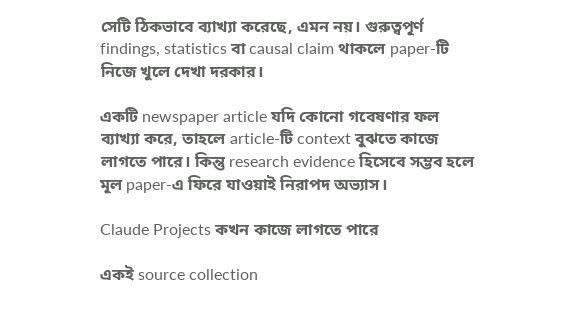সেটি ঠিকভাবে ব্যাখ্যা করেছে, এমন নয়। গুরুত্বপূর্ণ findings, statistics বা causal claim থাকলে paper-টি নিজে খুলে দেখা দরকার।

একটি newspaper article যদি কোনো গবেষণার ফল ব্যাখ্যা করে, তাহলে article-টি context বুঝতে কাজে লাগতে পারে। কিন্তু research evidence হিসেবে সম্ভব হলে মূল paper-এ ফিরে যাওয়াই নিরাপদ অভ্যাস।

Claude Projects কখন কাজে লাগতে পারে

একই source collection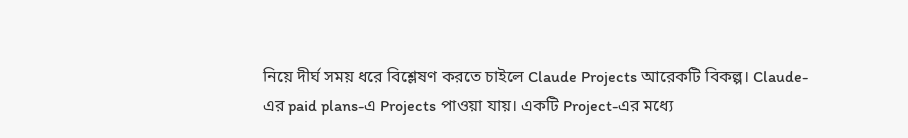নিয়ে দীর্ঘ সময় ধরে বিশ্লেষণ করতে চাইলে Claude Projects আরেকটি বিকল্প। Claude-এর paid plans-এ Projects পাওয়া যায়। একটি Project-এর মধ্যে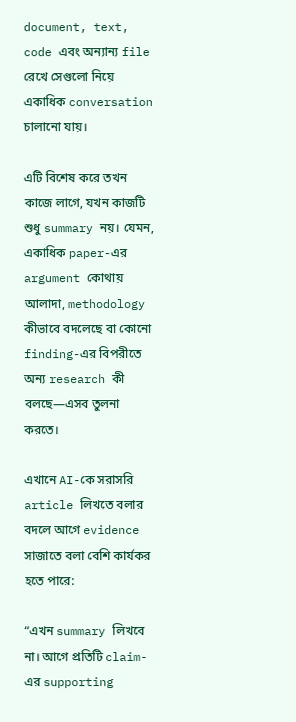document, text, code এবং অন্যান্য file রেখে সেগুলো নিয়ে একাধিক conversation চালানো যায়।

এটি বিশেষ করে তখন কাজে লাগে, যখন কাজটি শুধু summary নয়। যেমন, একাধিক paper-এর argument কোথায় আলাদা, methodology কীভাবে বদলেছে বা কোনো finding-এর বিপরীতে অন্য research কী বলছে—এসব তুলনা করতে।

এখানে AI-কে সরাসরি article লিখতে বলার বদলে আগে evidence সাজাতে বলা বেশি কার্যকর হতে পারে:

“এখন summary লিখবে না। আগে প্রতিটি claim-এর supporting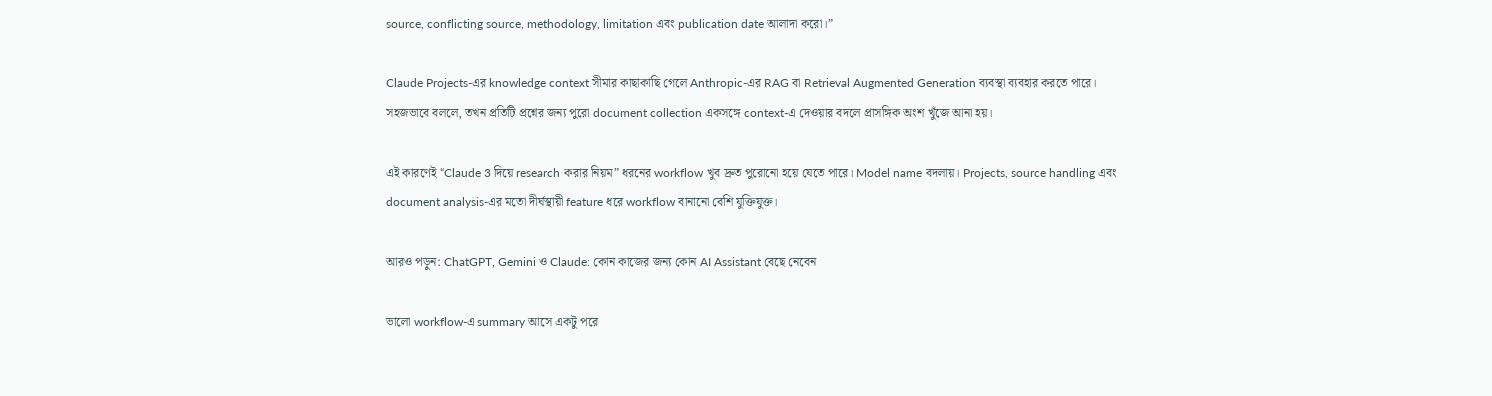source, conflicting source, methodology, limitation এবং publication date আলাদা করো।”

Claude Projects-এর knowledge context সীমার কাছাকাছি গেলে Anthropic-এর RAG বা Retrieval Augmented Generation ব্যবস্থা ব্যবহার করতে পারে। সহজভাবে বললে, তখন প্রতিটি প্রশ্নের জন্য পুরো document collection একসঙ্গে context-এ দেওয়ার বদলে প্রাসঙ্গিক অংশ খুঁজে আনা হয়।

এই কারণেই “Claude 3 দিয়ে research করার নিয়ম” ধরনের workflow খুব দ্রুত পুরোনো হয়ে যেতে পারে। Model name বদলায়। Projects, source handling এবং document analysis-এর মতো দীর্ঘস্থায়ী feature ধরে workflow বানানো বেশি যুক্তিযুক্ত।

আরও পড়ুন: ChatGPT, Gemini ও Claude: কোন কাজের জন্য কোন AI Assistant বেছে নেবেন

ভালো workflow-এ summary আসে একটু পরে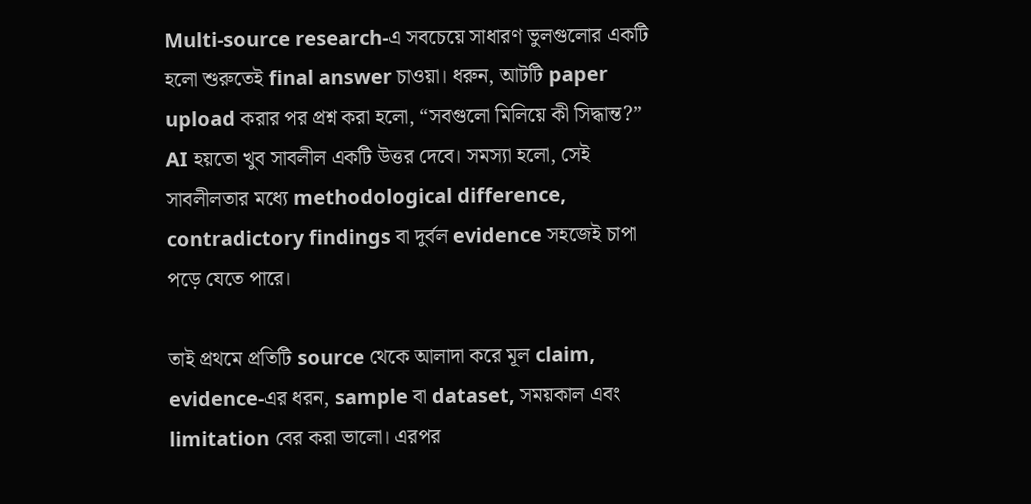Multi-source research-এ সবচেয়ে সাধারণ ভুলগুলোর একটি হলো শুরুতেই final answer চাওয়া। ধরুন, আটটি paper upload করার পর প্রশ্ন করা হলো, “সবগুলো মিলিয়ে কী সিদ্ধান্ত?” AI হয়তো খুব সাবলীল একটি উত্তর দেবে। সমস্যা হলো, সেই সাবলীলতার মধ্যে methodological difference, contradictory findings বা দুর্বল evidence সহজেই চাপা পড়ে যেতে পারে।

তাই প্রথমে প্রতিটি source থেকে আলাদা করে মূল claim, evidence-এর ধরন, sample বা dataset, সময়কাল এবং limitation বের করা ভালো। এরপর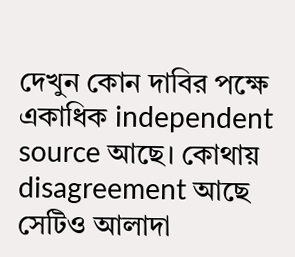দেখুন কোন দাবির পক্ষে একাধিক independent source আছে। কোথায় disagreement আছে সেটিও আলাদা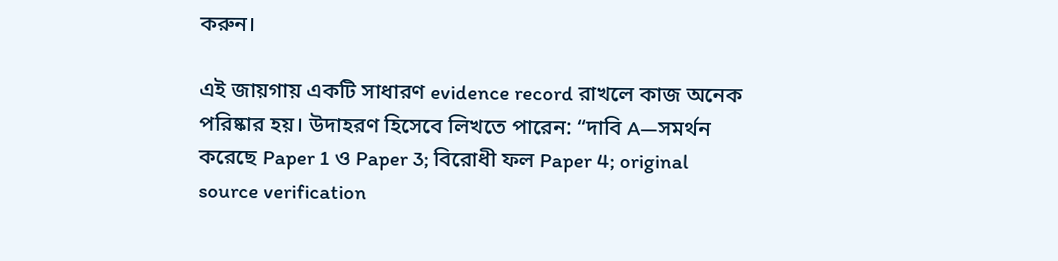করুন।

এই জায়গায় একটি সাধারণ evidence record রাখলে কাজ অনেক পরিষ্কার হয়। উদাহরণ হিসেবে লিখতে পারেন: “দাবি A—সমর্থন করেছে Paper 1 ও Paper 3; বিরোধী ফল Paper 4; original source verification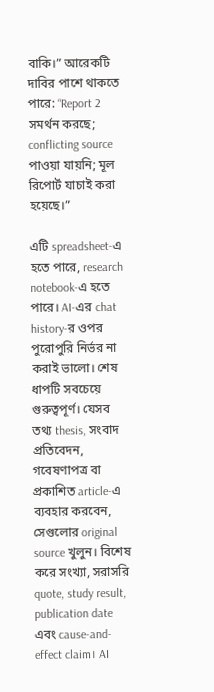বাকি।” আরেকটি দাবির পাশে থাকতে পারে: “Report 2 সমর্থন করছে; conflicting source পাওয়া যায়নি; মূল রিপোর্ট যাচাই করা হয়েছে।”

এটি spreadsheet-এ হতে পারে, research notebook-এ হতে পারে। AI-এর chat history-র ওপর পুরোপুরি নির্ভর না করাই ভালো। শেষ ধাপটি সবচেয়ে গুরুত্বপূর্ণ। যেসব তথ্য thesis, সংবাদ প্রতিবেদন, গবেষণাপত্র বা প্রকাশিত article-এ ব্যবহার করবেন, সেগুলোর original source খুলুন। বিশেষ করে সংখ্যা, সরাসরি quote, study result, publication date এবং cause-and-effect claim। AI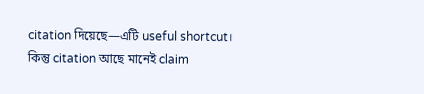citation দিয়েছে—এটি useful shortcut। কিন্তু citation আছে মানেই claim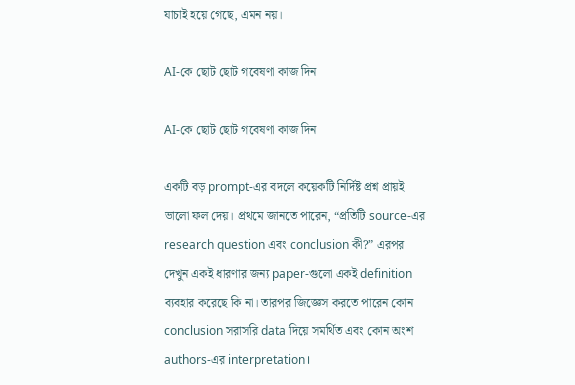যাচাই হয়ে গেছে, এমন নয়।

AI-কে ছোট ছোট গবেষণা কাজ দিন

AI-কে ছোট ছোট গবেষণা কাজ দিন

একটি বড় prompt-এর বদলে কয়েকটি নির্দিষ্ট প্রশ্ন প্রায়ই ভালো ফল দেয়। প্রথমে জানতে পারেন, “প্রতিটি source-এর research question এবং conclusion কী?” এরপর দেখুন একই ধারণার জন্য paper-গুলো একই definition ব্যবহার করেছে কি না। তারপর জিজ্ঞেস করতে পারেন কোন conclusion সরাসরি data দিয়ে সমর্থিত এবং কোন অংশ authors-এর interpretation।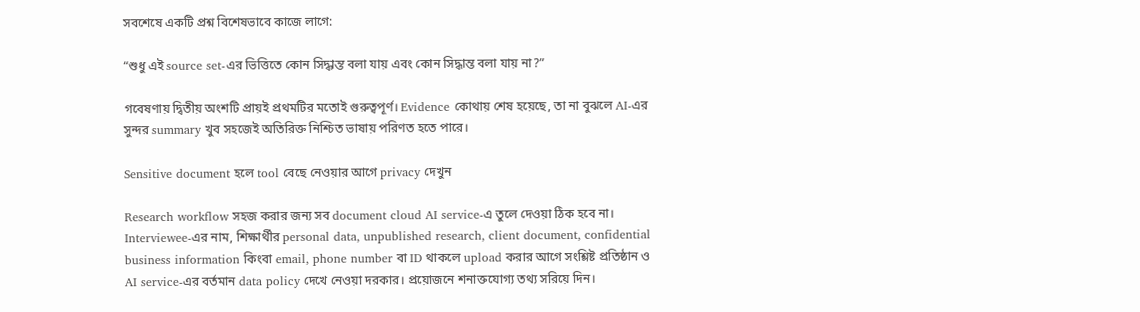সবশেষে একটি প্রশ্ন বিশেষভাবে কাজে লাগে:

“শুধু এই source set-এর ভিত্তিতে কোন সিদ্ধান্ত বলা যায় এবং কোন সিদ্ধান্ত বলা যায় না?”

গবেষণায় দ্বিতীয় অংশটি প্রায়ই প্রথমটির মতোই গুরুত্বপূর্ণ। Evidence কোথায় শেষ হয়েছে, তা না বুঝলে AI-এর সুন্দর summary খুব সহজেই অতিরিক্ত নিশ্চিত ভাষায় পরিণত হতে পারে।

Sensitive document হলে tool বেছে নেওয়ার আগে privacy দেখুন

Research workflow সহজ করার জন্য সব document cloud AI service-এ তুলে দেওয়া ঠিক হবে না। Interviewee-এর নাম, শিক্ষার্থীর personal data, unpublished research, client document, confidential business information কিংবা email, phone number বা ID থাকলে upload করার আগে সংশ্লিষ্ট প্রতিষ্ঠান ও AI service-এর বর্তমান data policy দেখে নেওয়া দরকার। প্রয়োজনে শনাক্তযোগ্য তথ্য সরিয়ে দিন।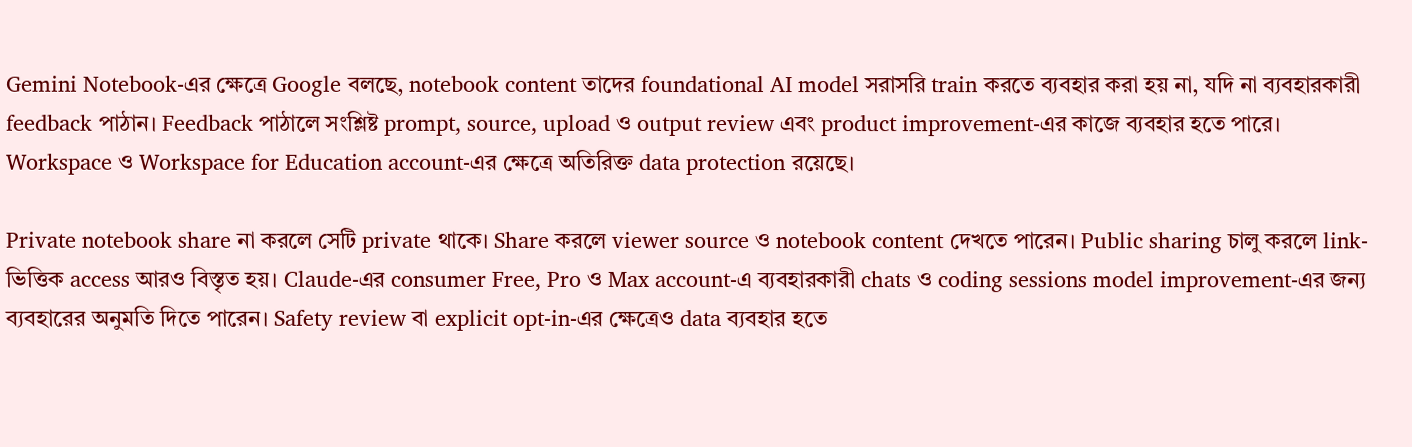Gemini Notebook-এর ক্ষেত্রে Google বলছে, notebook content তাদের foundational AI model সরাসরি train করতে ব্যবহার করা হয় না, যদি না ব্যবহারকারী feedback পাঠান। Feedback পাঠালে সংশ্লিষ্ট prompt, source, upload ও output review এবং product improvement-এর কাজে ব্যবহার হতে পারে। Workspace ও Workspace for Education account-এর ক্ষেত্রে অতিরিক্ত data protection রয়েছে।

Private notebook share না করলে সেটি private থাকে। Share করলে viewer source ও notebook content দেখতে পারেন। Public sharing চালু করলে link-ভিত্তিক access আরও বিস্তৃত হয়। Claude-এর consumer Free, Pro ও Max account-এ ব্যবহারকারী chats ও coding sessions model improvement-এর জন্য ব্যবহারের অনুমতি দিতে পারেন। Safety review বা explicit opt-in-এর ক্ষেত্রেও data ব্যবহার হতে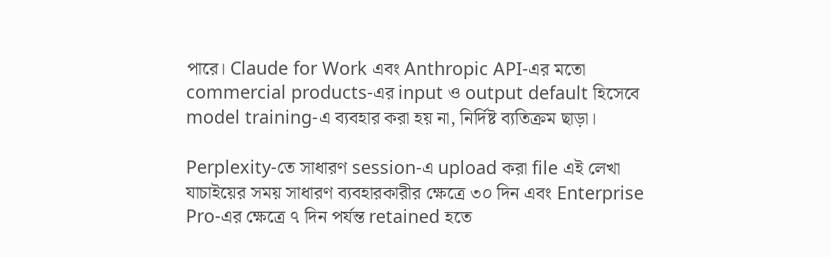পারে। Claude for Work এবং Anthropic API-এর মতো commercial products-এর input ও output default হিসেবে model training-এ ব্যবহার করা হয় না, নির্দিষ্ট ব্যতিক্রম ছাড়া।

Perplexity-তে সাধারণ session-এ upload করা file এই লেখা যাচাইয়ের সময় সাধারণ ব্যবহারকারীর ক্ষেত্রে ৩০ দিন এবং Enterprise Pro-এর ক্ষেত্রে ৭ দিন পর্যন্ত retained হতে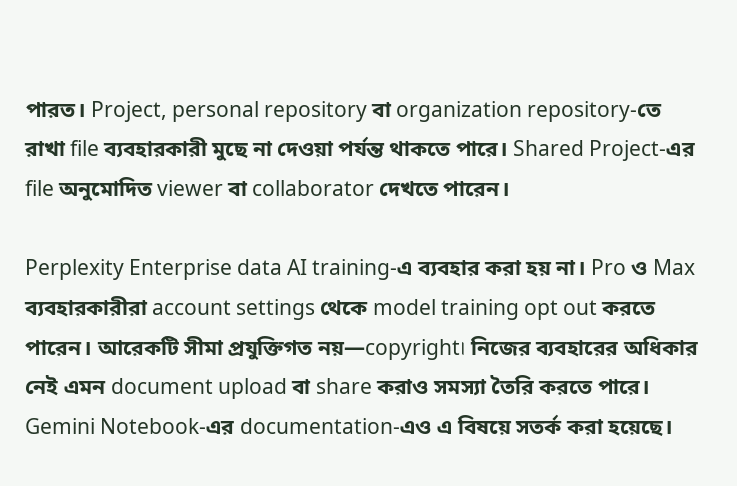পারত। Project, personal repository বা organization repository-তে রাখা file ব্যবহারকারী মুছে না দেওয়া পর্যন্ত থাকতে পারে। Shared Project-এর file অনুমোদিত viewer বা collaborator দেখতে পারেন।

Perplexity Enterprise data AI training-এ ব্যবহার করা হয় না। Pro ও Max ব্যবহারকারীরা account settings থেকে model training opt out করতে পারেন। আরেকটি সীমা প্রযুক্তিগত নয়—copyright। নিজের ব্যবহারের অধিকার নেই এমন document upload বা share করাও সমস্যা তৈরি করতে পারে। Gemini Notebook-এর documentation-এও এ বিষয়ে সতর্ক করা হয়েছে।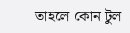তাহলে কোন টুল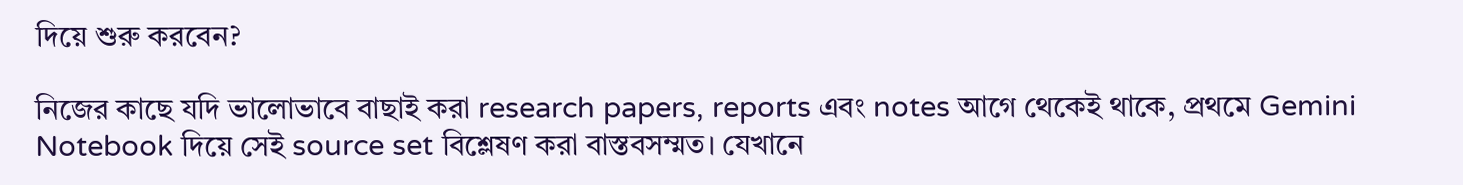দিয়ে শুরু করবেন?

নিজের কাছে যদি ভালোভাবে বাছাই করা research papers, reports এবং notes আগে থেকেই থাকে, প্রথমে Gemini Notebook দিয়ে সেই source set বিশ্লেষণ করা বাস্তবসম্মত। যেখানে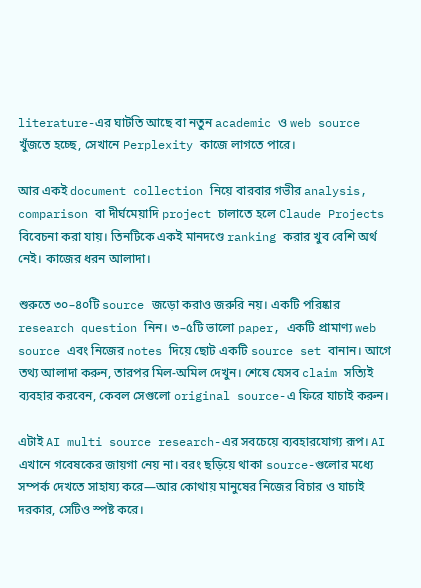literature-এর ঘাটতি আছে বা নতুন academic ও web source খুঁজতে হচ্ছে, সেখানে Perplexity কাজে লাগতে পারে।

আর একই document collection নিয়ে বারবার গভীর analysis, comparison বা দীর্ঘমেয়াদি project চালাতে হলে Claude Projects বিবেচনা করা যায়। তিনটিকে একই মানদণ্ডে ranking করার খুব বেশি অর্থ নেই। কাজের ধরন আলাদা।

শুরুতে ৩০–৪০টি source জড়ো করাও জরুরি নয়। একটি পরিষ্কার research question নিন। ৩–৫টি ভালো paper, একটি প্রামাণ্য web source এবং নিজের notes দিয়ে ছোট একটি source set বানান। আগে তথ্য আলাদা করুন, তারপর মিল-অমিল দেখুন। শেষে যেসব claim সত্যিই ব্যবহার করবেন, কেবল সেগুলো original source-এ ফিরে যাচাই করুন।

এটাই AI multi source research-এর সবচেয়ে ব্যবহারযোগ্য রূপ। AI এখানে গবেষকের জায়গা নেয় না। বরং ছড়িয়ে থাকা source-গুলোর মধ্যে সম্পর্ক দেখতে সাহায্য করে—আর কোথায় মানুষের নিজের বিচার ও যাচাই দরকার, সেটিও স্পষ্ট করে।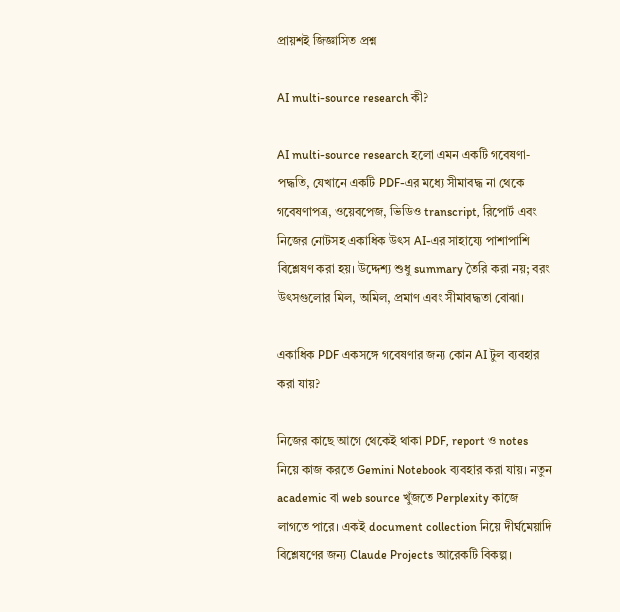প্রায়শই জিজ্ঞাসিত প্রশ্ন

AI multi-source research কী?

AI multi-source research হলো এমন একটি গবেষণা-পদ্ধতি, যেখানে একটি PDF-এর মধ্যে সীমাবদ্ধ না থেকে গবেষণাপত্র, ওয়েবপেজ, ভিডিও transcript, রিপোর্ট এবং নিজের নোটসহ একাধিক উৎস AI-এর সাহায্যে পাশাপাশি বিশ্লেষণ করা হয়। উদ্দেশ্য শুধু summary তৈরি করা নয়; বরং উৎসগুলোর মিল, অমিল, প্রমাণ এবং সীমাবদ্ধতা বোঝা।

একাধিক PDF একসঙ্গে গবেষণার জন্য কোন AI টুল ব্যবহার করা যায়?

নিজের কাছে আগে থেকেই থাকা PDF, report ও notes নিয়ে কাজ করতে Gemini Notebook ব্যবহার করা যায়। নতুন academic বা web source খুঁজতে Perplexity কাজে লাগতে পারে। একই document collection নিয়ে দীর্ঘমেয়াদি বিশ্লেষণের জন্য Claude Projects আরেকটি বিকল্প।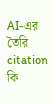AI-এর তৈরি citation কি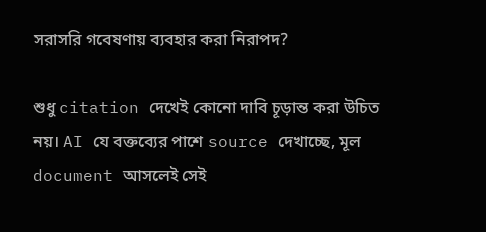সরাসরি গবেষণায় ব্যবহার করা নিরাপদ?

শুধু citation দেখেই কোনো দাবি চূড়ান্ত করা উচিত নয়। AI যে বক্তব্যের পাশে source দেখাচ্ছে, মূল document আসলেই সেই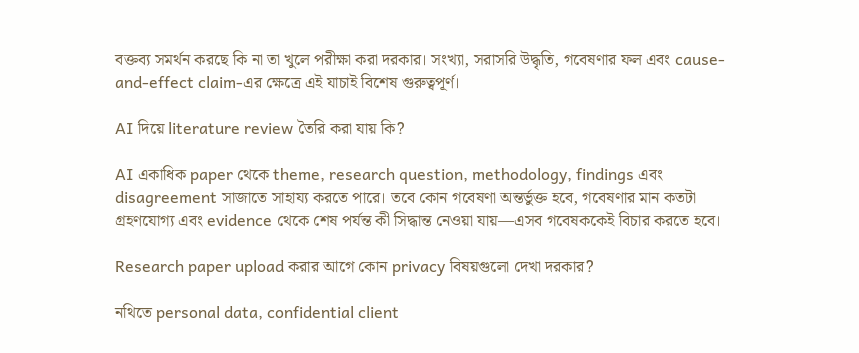বক্তব্য সমর্থন করছে কি না তা খুলে পরীক্ষা করা দরকার। সংখ্যা, সরাসরি উদ্ধৃতি, গবেষণার ফল এবং cause-and-effect claim-এর ক্ষেত্রে এই যাচাই বিশেষ গুরুত্বপূর্ণ।

AI দিয়ে literature review তৈরি করা যায় কি?

AI একাধিক paper থেকে theme, research question, methodology, findings এবং disagreement সাজাতে সাহায্য করতে পারে। তবে কোন গবেষণা অন্তর্ভুক্ত হবে, গবেষণার মান কতটা গ্রহণযোগ্য এবং evidence থেকে শেষ পর্যন্ত কী সিদ্ধান্ত নেওয়া যায়—এসব গবেষককেই বিচার করতে হবে।

Research paper upload করার আগে কোন privacy বিষয়গুলো দেখা দরকার?

নথিতে personal data, confidential client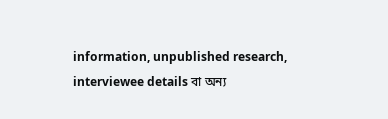information, unpublished research, interviewee details বা অন্য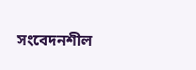সংবেদনশীল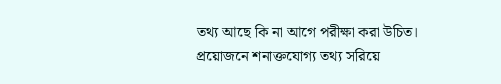তথ্য আছে কি না আগে পরীক্ষা করা উচিত। প্রয়োজনে শনাক্তযোগ্য তথ্য সরিয়ে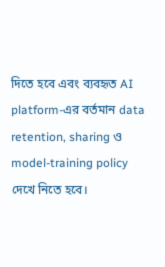দিতে হবে এবং ব্যবহৃত AI platform-এর বর্তমান data retention, sharing ও model-training policy দেখে নিতে হবে।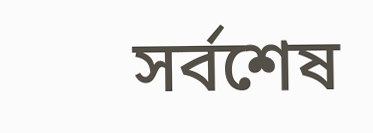সর্বশেষ